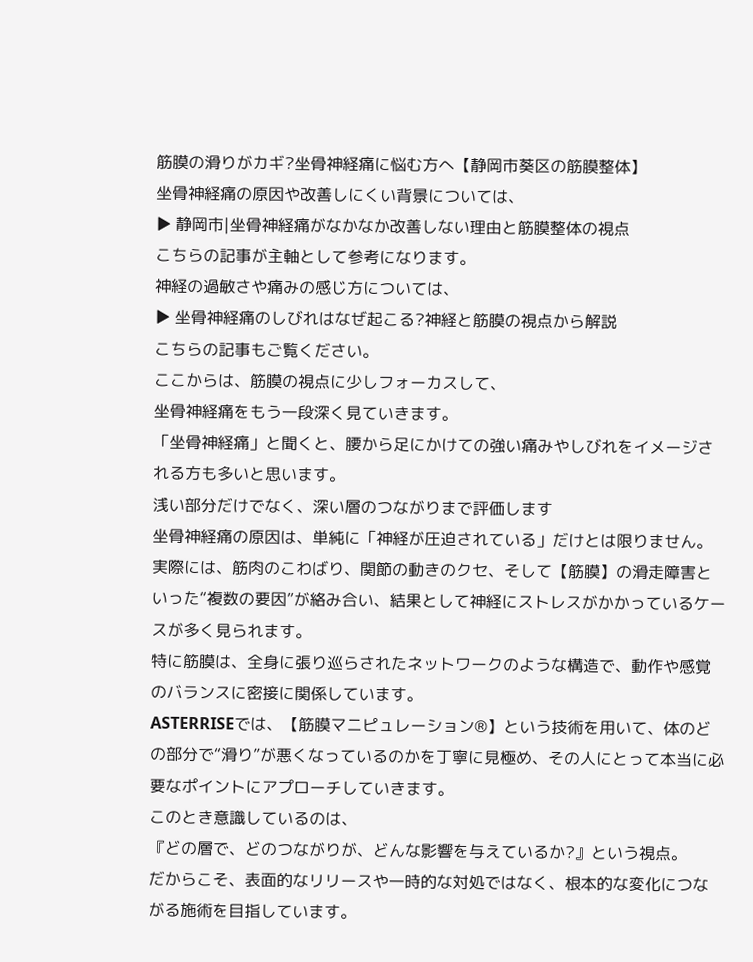筋膜の滑りがカギ?坐骨神経痛に悩む方へ【静岡市葵区の筋膜整体】
坐骨神経痛の原因や改善しにくい背景については、
▶ 静岡市|坐骨神経痛がなかなか改善しない理由と筋膜整体の視点
こちらの記事が主軸として参考になります。
神経の過敏さや痛みの感じ方については、
▶ 坐骨神経痛のしびれはなぜ起こる?神経と筋膜の視点から解説
こちらの記事もご覧ください。
ここからは、筋膜の視点に少しフォーカスして、
坐骨神経痛をもう一段深く見ていきます。
「坐骨神経痛」と聞くと、腰から足にかけての強い痛みやしびれをイメージされる方も多いと思います。
浅い部分だけでなく、深い層のつながりまで評価します
坐骨神経痛の原因は、単純に「神経が圧迫されている」だけとは限りません。
実際には、筋肉のこわばり、関節の動きのクセ、そして【筋膜】の滑走障害といった“複数の要因”が絡み合い、結果として神経にストレスがかかっているケースが多く見られます。
特に筋膜は、全身に張り巡らされたネットワークのような構造で、動作や感覚のバランスに密接に関係しています。
ASTERRISEでは、【筋膜マニピュレーション®】という技術を用いて、体のどの部分で“滑り”が悪くなっているのかを丁寧に見極め、その人にとって本当に必要なポイントにアプローチしていきます。
このとき意識しているのは、
『どの層で、どのつながりが、どんな影響を与えているか?』という視点。
だからこそ、表面的なリリースや一時的な対処ではなく、根本的な変化につながる施術を目指しています。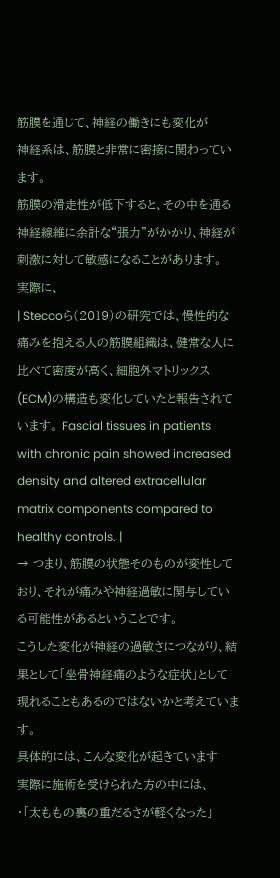筋膜を通じて、神経の働きにも変化が
神経系は、筋膜と非常に密接に関わっています。
筋膜の滑走性が低下すると、その中を通る神経線維に余計な“張力”がかかり、神経が刺激に対して敏感になることがあります。
実際に、
| Steccoら(2019)の研究では、慢性的な痛みを抱える人の筋膜組織は、健常な人に比べて密度が高く、細胞外マトリックス(ECM)の構造も変化していたと報告されています。 Fascial tissues in patients with chronic pain showed increased density and altered extracellular matrix components compared to healthy controls. |
→ つまり、筋膜の状態そのものが変性しており、それが痛みや神経過敏に関与している可能性があるということです。
こうした変化が神経の過敏さにつながり、結果として「坐骨神経痛のような症状」として現れることもあるのではないかと考えています。
具体的には、こんな変化が起きています
実際に施術を受けられた方の中には、
・「太ももの裏の重だるさが軽くなった」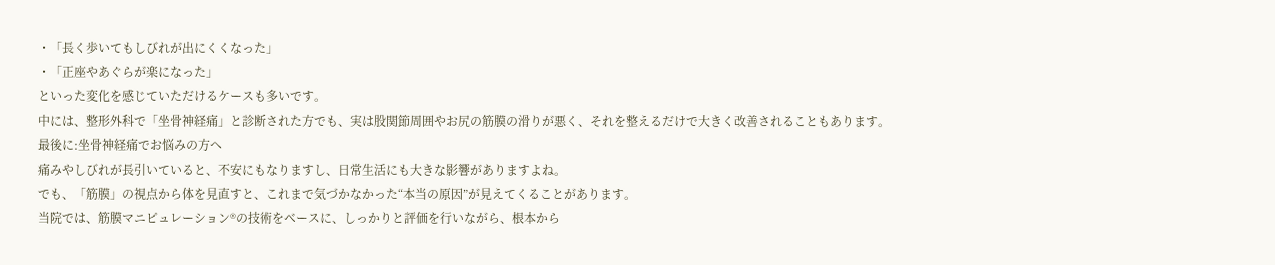・「長く歩いてもしびれが出にくくなった」
・「正座やあぐらが楽になった」
といった変化を感じていただけるケースも多いです。
中には、整形外科で「坐骨神経痛」と診断された方でも、実は股関節周囲やお尻の筋膜の滑りが悪く、それを整えるだけで大きく改善されることもあります。
最後に:坐骨神経痛でお悩みの方へ
痛みやしびれが長引いていると、不安にもなりますし、日常生活にも大きな影響がありますよね。
でも、「筋膜」の視点から体を見直すと、これまで気づかなかった“本当の原因”が見えてくることがあります。
当院では、筋膜マニピュレーション®の技術をベースに、しっかりと評価を行いながら、根本から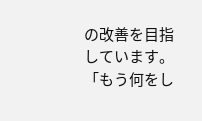の改善を目指しています。
「もう何をし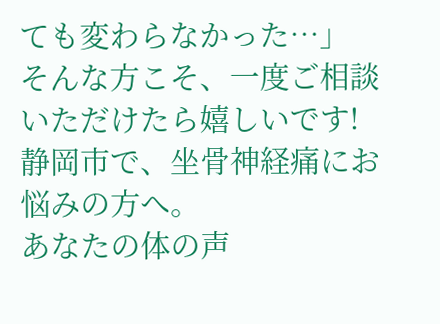ても変わらなかった…」
そんな方こそ、一度ご相談いただけたら嬉しいです!
静岡市で、坐骨神経痛にお悩みの方へ。
あなたの体の声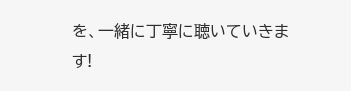を、一緒に丁寧に聴いていきます!